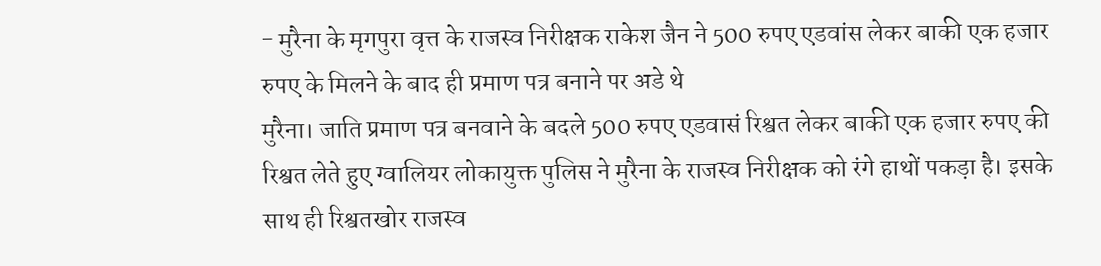- मुरैना के मृगपुरा वृत्त के राजस्व निरीक्षक राकेश जैन ने 500 रुपए एडवांस लेकर बाकी एक हजार रुपए के मिलने के बाद ही प्रमाण पत्र बनाने पर अडे थे
मुरैना। जाति प्रमाण पत्र बनवाने के बदले 500 रुपए एडवासं रिश्वत लेकर बाकी एक हजार रुपए की रिश्वत लेते हुए ग्वालियर लोकायुक्त पुलिस ने मुरैना के राजस्व निरीक्षक को रंगे हाथों पकड़ा है। इसके साथ ही रिश्वतखोर राजस्व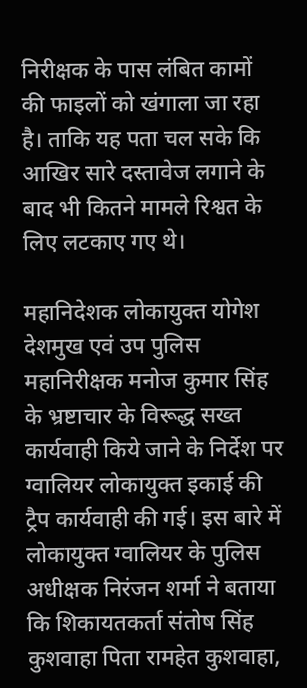निरीक्षक के पास लंबित कामों की फाइलों को खंगाला जा रहा है। ताकि यह पता चल सके कि आखिर सारे दस्तावेज लगाने के बाद भी कितने मामले रिश्वत के लिए लटकाए गए थे।

महानिदेशक लोकायुक्त योगेश देशमुख एवं उप पुलिस महानिरीक्षक मनोज कुमार सिंह के भ्रष्टाचार के विरूद्ध सख्त कार्यवाही किये जाने के निर्देश पर ग्वालियर लोकायुक्त इकाई की ट्रैप कार्यवाही की गई। इस बारे में लोकायुक्त ग्वालियर के पुलिस अधीक्षक निरंजन शर्मा ने बताया कि शिकायतकर्ता संतोष सिंह कुशवाहा पिता रामहेत कुशवाहा,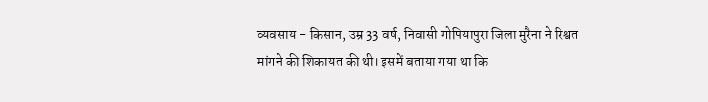व्यवसाय - किसान, उम्र 33 वर्ष, निवासी गोपियापुरा जिला मुरैना ने रिश्वत मांगने की शिकायत की थी। इसमें बताया गया था कि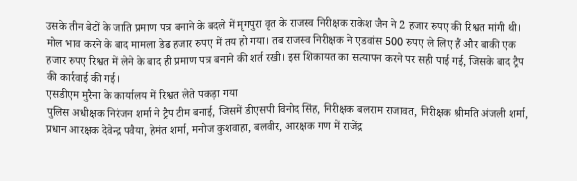उसके तीन बेटों के जाति प्रमाण पत्र बनाने के बदले में मृगपुरा वृत के राजस्व निरीक्षक राकेश जैन ने 2 हजार रुपए की रिश्वत मांगी थी। मोल भाव करने के बाद मामला डेढ हजार रुपए में तय हो गया। तब राजस्व निरीक्षक ने एडवांस 500 रुपए ले लिए हैं और बाकी एक हजार रुपए रिश्वत में लेने के बाद ही प्रमाण पत्र बनाने की शर्त रखी। इस शिकायत का सत्यापन करने पर सही पाई गई, जिसके बाद ट्रैप की कार्रवाई की गई।
एसडीएम मुरैना के कार्यालय में रिश्वत लेते पकड़ा गया
पुलिस अधीक्षक निरंजन शर्मा ने ट्रैप टीम बनाई, जिसमें डीएसपी विनोद सिंह, निरीक्षक बलराम राजावत, निरीक्षक श्रीमति अंजली शर्मा, प्रधान आरक्षक देवेन्द्र पवैया, हेमंत शर्मा, मनोज कुशवाहा, बलवीर, आरक्षक गण में राजेंद्र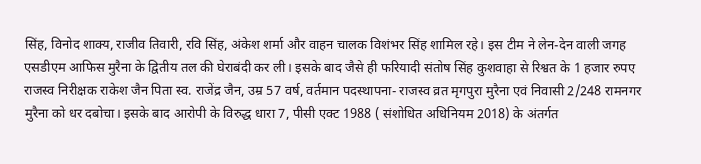सिंह, विनोद शाक्य, राजीव तिवारी, रवि सिंह, अंकेश शर्मा और वाहन चालक विशंभर सिंह शामिल रहे। इस टीम ने लेन-देन वाली जगह एसडीएम आफिस मुरैना के द्वितीय तल की घेराबंदी कर ली। इसके बाद जैसे ही फरियादी संतोष सिंह कुशवाहा से रिश्वत के 1 हजार रुपए राजस्व निरीक्षक राकेश जैन पिता स्व. राजेंद्र जैन, उम्र 57 वर्ष, वर्तमान पदस्थापना- राजस्व व्रत मृगपुरा मुरैना एवं निवासी 2/248 रामनगर मुरैना को धर दबोचा। इसके बाद आरोपी के विरुद्ध धारा 7, पीसी एक्ट 1988 ( संशोधित अधिनियम 2018) के अंतर्गत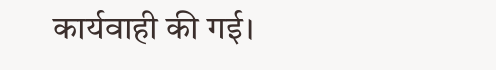कार्यवाही की गई।